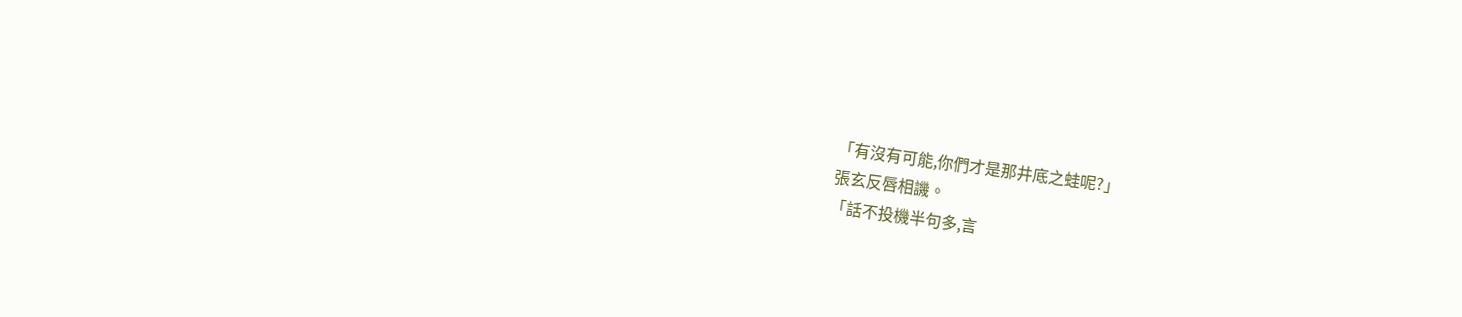「有沒有可能,你們才是那井底之蛙呢?」
張玄反唇相譏。
「話不投機半句多,言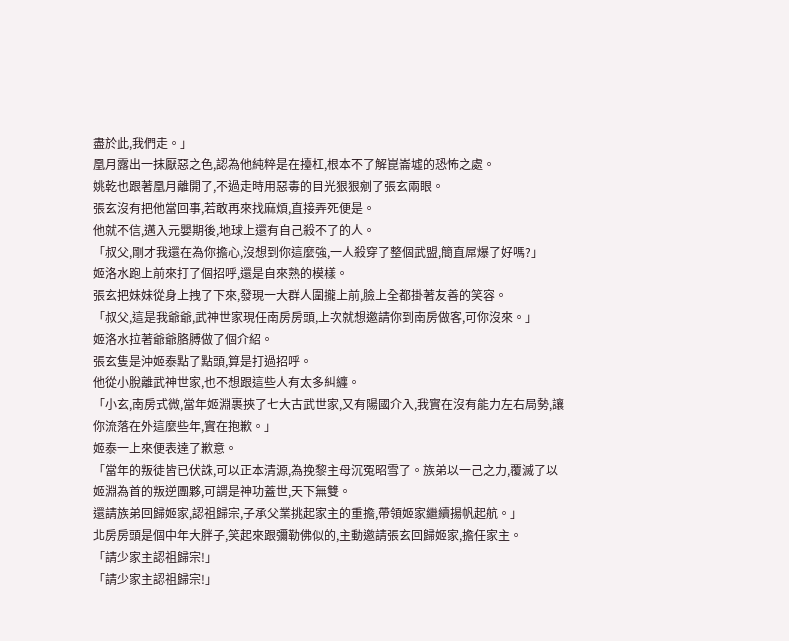盡於此,我們走。」
凰月露出一抹厭惡之色,認為他純粹是在擡杠,根本不了解崑崙墟的恐怖之處。
姚乾也跟著凰月離開了,不過走時用惡毒的目光狠狠剜了張玄兩眼。
張玄沒有把他當回事,若敢再來找麻煩,直接弄死便是。
他就不信,邁入元嬰期後,地球上還有自己殺不了的人。
「叔父,剛才我還在為你擔心,沒想到你這麼強,一人殺穿了整個武盟,簡直屌爆了好嗎?」
姬洛水跑上前來打了個招呼,還是自來熟的模樣。
張玄把妹妹從身上拽了下來,發現一大群人圍攏上前,臉上全都掛著友善的笑容。
「叔父,這是我爺爺,武神世家現任南房房頭,上次就想邀請你到南房做客,可你沒來。」
姬洛水拉著爺爺胳膊做了個介紹。
張玄隻是沖姬泰點了點頭,算是打過招呼。
他從小脫離武神世家,也不想跟這些人有太多糾纏。
「小玄,南房式微,當年姬淵裹挾了七大古武世家,又有陽國介入,我實在沒有能力左右局勢,讓你流落在外這麼些年,實在抱歉。」
姬泰一上來便表達了歉意。
「當年的叛徒皆已伏誅,可以正本清源,為挽黎主母沉冤昭雪了。族弟以一己之力,覆滅了以姬淵為首的叛逆團夥,可謂是神功蓋世,天下無雙。
還請族弟回歸姬家,認祖歸宗,子承父業挑起家主的重擔,帶領姬家繼續揚帆起航。」
北房房頭是個中年大胖子,笑起來跟彌勒佛似的,主動邀請張玄回歸姬家,擔任家主。
「請少家主認祖歸宗!」
「請少家主認祖歸宗!」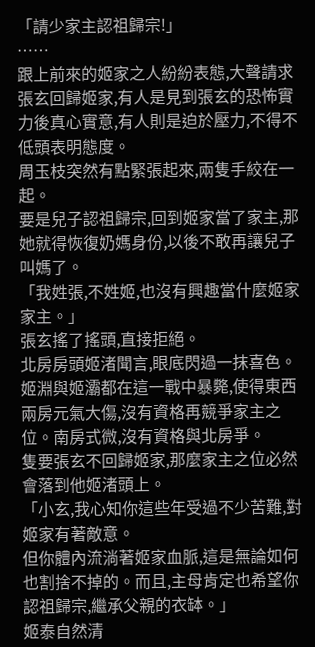「請少家主認祖歸宗!」
……
跟上前來的姬家之人紛紛表態,大聲請求張玄回歸姬家,有人是見到張玄的恐怖實力後真心實意,有人則是迫於壓力,不得不低頭表明態度。
周玉枝突然有點緊張起來,兩隻手絞在一起。
要是兒子認祖歸宗,回到姬家當了家主,那她就得恢復奶媽身份,以後不敢再讓兒子叫媽了。
「我姓張,不姓姬,也沒有興趣當什麼姬家家主。」
張玄搖了搖頭,直接拒絕。
北房房頭姬渚聞言,眼底閃過一抹喜色。
姬淵與姬灞都在這一戰中暴斃,使得東西兩房元氣大傷,沒有資格再競爭家主之位。南房式微,沒有資格與北房爭。
隻要張玄不回歸姬家,那麼家主之位必然會落到他姬渚頭上。
「小玄,我心知你這些年受過不少苦難,對姬家有著敵意。
但你體內流淌著姬家血脈,這是無論如何也割捨不掉的。而且,主母肯定也希望你認祖歸宗,繼承父親的衣缽。」
姬泰自然清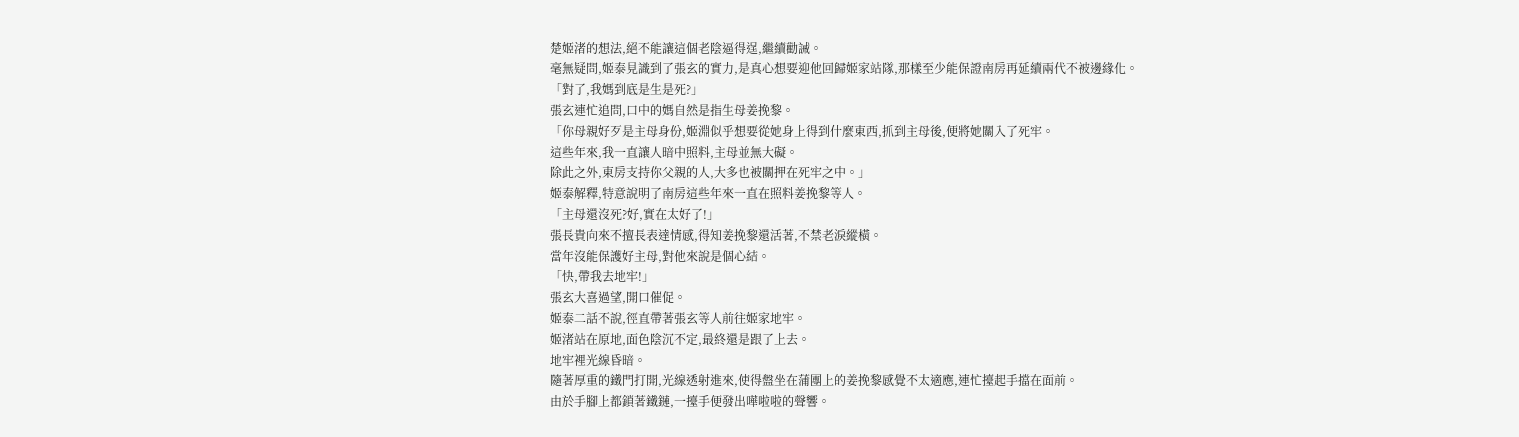楚姬渚的想法,絕不能讓這個老陰逼得逞,繼續勸誡。
毫無疑問,姬泰見識到了張玄的實力,是真心想要迎他回歸姬家站隊,那樣至少能保證南房再延續兩代不被邊緣化。
「對了,我媽到底是生是死?」
張玄連忙追問,口中的媽自然是指生母姜挽黎。
「你母親好歹是主母身份,姬淵似乎想要從她身上得到什麼東西,抓到主母後,便將她關入了死牢。
這些年來,我一直讓人暗中照料,主母並無大礙。
除此之外,東房支持你父親的人,大多也被關押在死牢之中。」
姬泰解釋,特意說明了南房這些年來一直在照料姜挽黎等人。
「主母還沒死?好,實在太好了!」
張長貴向來不擅長表達情感,得知姜挽黎還活著,不禁老淚縱橫。
當年沒能保護好主母,對他來說是個心結。
「快,帶我去地牢!」
張玄大喜過望,開口催促。
姬泰二話不說,徑直帶著張玄等人前往姬家地牢。
姬渚站在原地,面色陰沉不定,最終還是跟了上去。
地牢裡光線昏暗。
隨著厚重的鐵門打開,光線透射進來,使得盤坐在蒲團上的姜挽黎感覺不太適應,連忙擡起手擋在面前。
由於手腳上都鎖著鐵鏈,一擡手便發出嘩啦啦的聲響。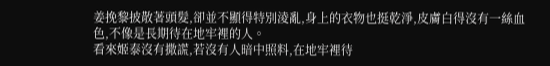姜挽黎披散著頭髮,卻並不顯得特別淩亂,身上的衣物也挺乾淨,皮膚白得沒有一絲血色,不像是長期待在地牢裡的人。
看來姬泰沒有撒謊,若沒有人暗中照料,在地牢裡待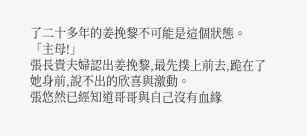了二十多年的姜挽黎不可能是這個狀態。
「主母!」
張長貴夫婦認出姜挽黎,最先撲上前去,跪在了她身前,說不出的欣喜與激動。
張悠然已經知道哥哥與自己沒有血緣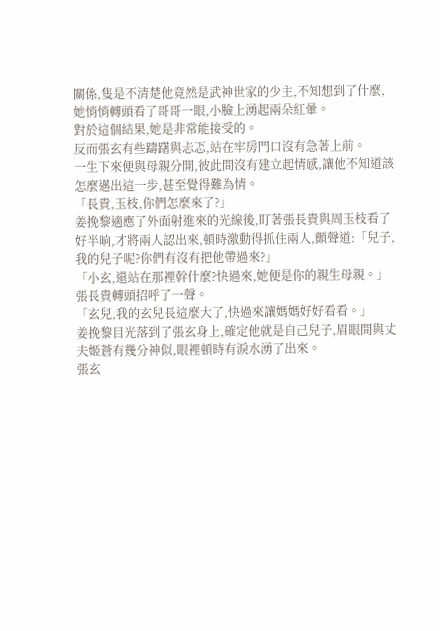關係,隻是不清楚他竟然是武神世家的少主,不知想到了什麼,她悄悄轉頭看了哥哥一眼,小臉上湧起兩朵紅暈。
對於這個結果,她是非常能接受的。
反而張玄有些躊躇與忐忑,站在牢房門口沒有急著上前。
一生下來便與母親分開,彼此間沒有建立起情感,讓他不知道該怎麼邁出這一步,甚至覺得難為情。
「長貴,玉枝,你們怎麼來了?」
姜挽黎適應了外面射進來的光線後,盯著張長貴與周玉枝看了好半晌,才將兩人認出來,頓時激動得抓住兩人,顫聲道:「兒子,我的兒子呢?你們有沒有把他帶過來?」
「小玄,還站在那裡幹什麼?快過來,她便是你的親生母親。」
張長貴轉頭招呼了一聲。
「玄兒,我的玄兒長這麼大了,快過來讓媽媽好好看看。」
姜挽黎目光落到了張玄身上,確定他就是自己兒子,眉眼間與丈夫姬蒼有幾分神似,眼裡頓時有淚水湧了出來。
張玄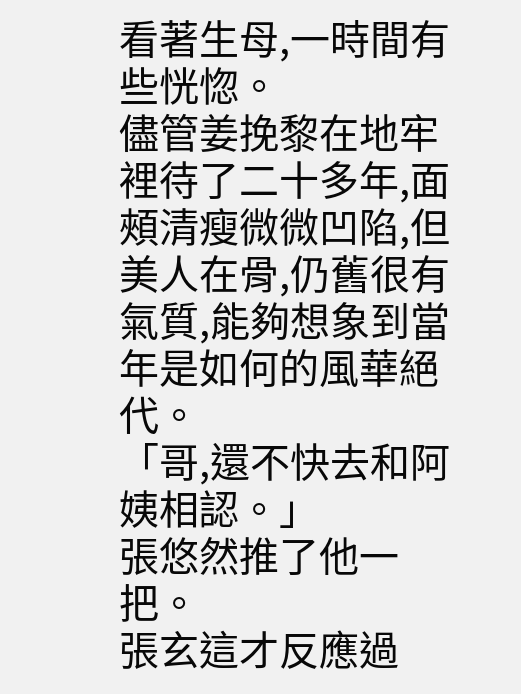看著生母,一時間有些恍惚。
儘管姜挽黎在地牢裡待了二十多年,面頰清瘦微微凹陷,但美人在骨,仍舊很有氣質,能夠想象到當年是如何的風華絕代。
「哥,還不快去和阿姨相認。」
張悠然推了他一把。
張玄這才反應過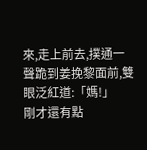來,走上前去,撲通一聲跪到姜挽黎面前,雙眼泛紅道:「媽!」
剛才還有點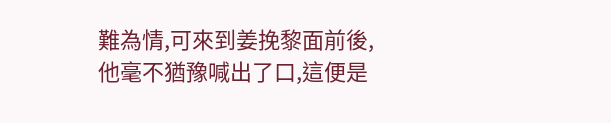難為情,可來到姜挽黎面前後,他毫不猶豫喊出了口,這便是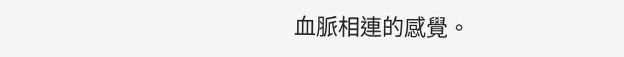血脈相連的感覺。